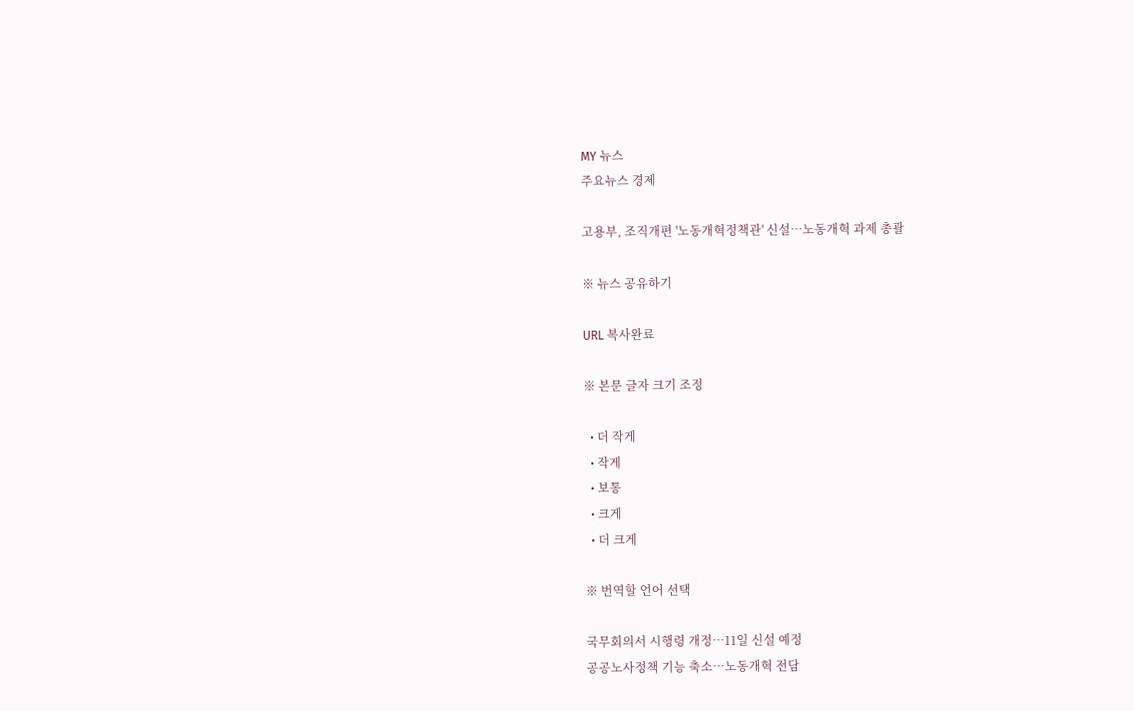MY 뉴스
주요뉴스 경제

고용부, 조직개편 '노동개혁정책관' 신설…노동개혁 과제 총괄

※ 뉴스 공유하기

URL 복사완료

※ 본문 글자 크기 조정

  • 더 작게
  • 작게
  • 보통
  • 크게
  • 더 크게

※ 번역할 언어 선택

국무회의서 시행령 개정…11일 신설 예정
공공노사정책 기능 축소…노동개혁 전담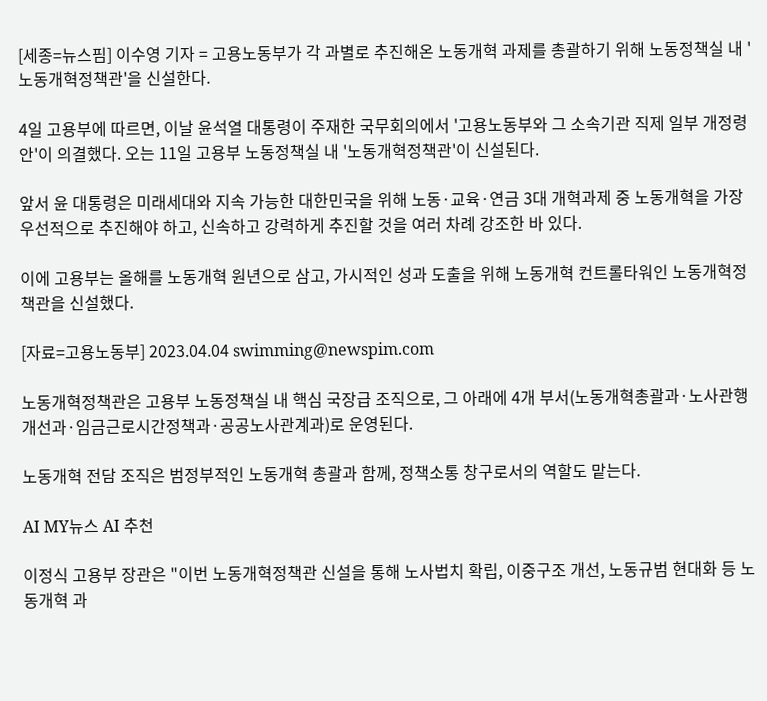[세종=뉴스핌] 이수영 기자 = 고용노동부가 각 과별로 추진해온 노동개혁 과제를 총괄하기 위해 노동정책실 내 '노동개혁정책관'을 신설한다.

4일 고용부에 따르면, 이날 윤석열 대통령이 주재한 국무회의에서 '고용노동부와 그 소속기관 직제 일부 개정령안'이 의결했다. 오는 11일 고용부 노동정책실 내 '노동개혁정책관'이 신설된다.

앞서 윤 대통령은 미래세대와 지속 가능한 대한민국을 위해 노동·교육·연금 3대 개혁과제 중 노동개혁을 가장 우선적으로 추진해야 하고, 신속하고 강력하게 추진할 것을 여러 차례 강조한 바 있다.

이에 고용부는 올해를 노동개혁 원년으로 삼고, 가시적인 성과 도출을 위해 노동개혁 컨트롤타워인 노동개혁정책관을 신설했다.

[자료=고용노동부] 2023.04.04 swimming@newspim.com

노동개혁정책관은 고용부 노동정책실 내 핵심 국장급 조직으로, 그 아래에 4개 부서(노동개혁총괄과·노사관행개선과·임금근로시간정책과·공공노사관계과)로 운영된다.

노동개혁 전담 조직은 범정부적인 노동개혁 총괄과 함께, 정책소통 창구로서의 역할도 맡는다.

AI MY뉴스 AI 추천

이정식 고용부 장관은 "이번 노동개혁정책관 신설을 통해 노사법치 확립, 이중구조 개선, 노동규범 현대화 등 노동개혁 과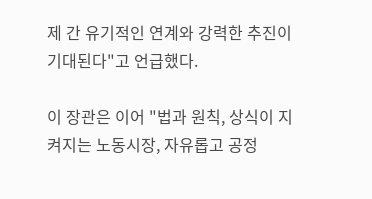제 간 유기적인 연계와 강력한 추진이 기대된다"고 언급했다.

이 장관은 이어 "법과 원칙, 상식이 지켜지는 노동시장, 자유롭고 공정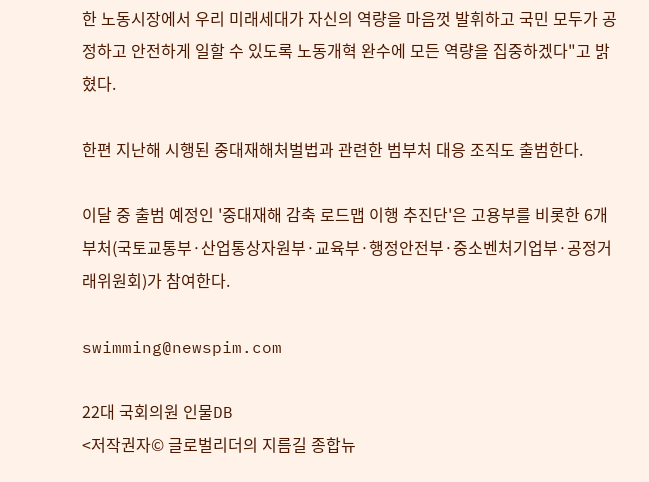한 노동시장에서 우리 미래세대가 자신의 역량을 마음껏 발휘하고 국민 모두가 공정하고 안전하게 일할 수 있도록 노동개혁 완수에 모든 역량을 집중하겠다"고 밝혔다.

한편 지난해 시행된 중대재해처벌법과 관련한 범부처 대응 조직도 출범한다.

이달 중 출범 예정인 '중대재해 감축 로드맵 이행 추진단'은 고용부를 비롯한 6개 부처(국토교통부·산업통상자원부·교육부·행정안전부·중소벤처기업부·공정거래위원회)가 참여한다.

swimming@newspim.com

22대 국회의원 인물DB
<저작권자© 글로벌리더의 지름길 종합뉴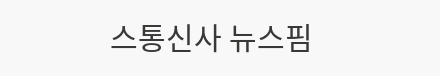스통신사 뉴스핌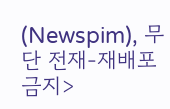(Newspim), 무단 전재-재배포 금지>